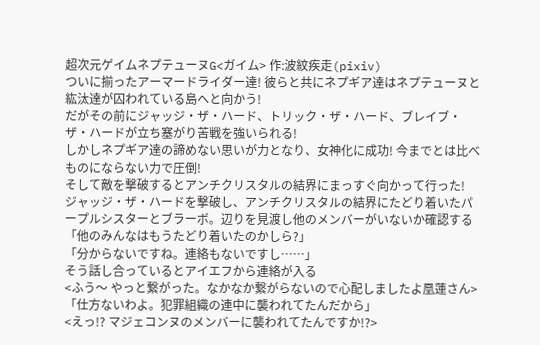超次元ゲイムネプテューヌG<ガイム> 作:波紋疾走(pixiv)
ついに揃ったアーマードライダー達! 彼らと共にネプギア達はネプテューヌと紘汰達が囚われている島へと向かう!
だがその前にジャッジ・ザ・ハード、トリック・ザ・ハード、ブレイブ・ザ・ハードが立ち塞がり苦戦を強いられる!
しかしネプギア達の諦めない思いが力となり、女神化に成功! 今までとは比べものにならない力で圧倒!
そして敵を撃破するとアンチクリスタルの結界にまっすぐ向かって行った!
ジャッジ・ザ・ハードを撃破し、アンチクリスタルの結界にたどり着いたパープルシスターとブラーボ。辺りを見渡し他のメンバーがいないか確認する
「他のみんなはもうたどり着いたのかしら?」
「分からないですね。連絡もないですし……」
そう話し合っているとアイエフから連絡が入る
<ふう〜 やっと繋がった。なかなか繋がらないので心配しましたよ凰蓮さん>
「仕方ないわよ。犯罪組織の連中に襲われてたんだから」
<えっ!? マジェコンヌのメンバーに襲われてたんですか!?>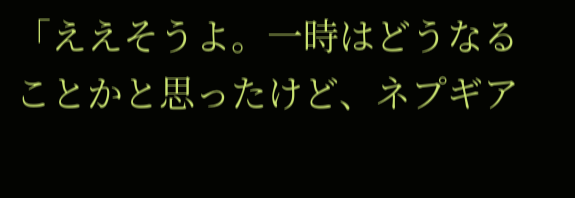「ええそうよ。一時はどうなることかと思ったけど、ネプギア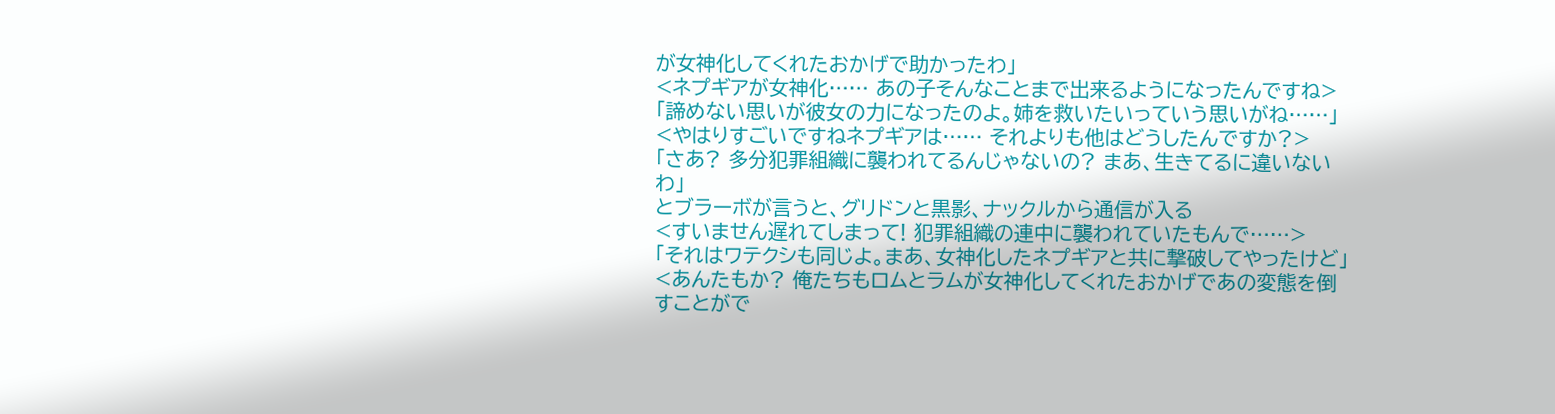が女神化してくれたおかげで助かったわ」
<ネプギアが女神化…… あの子そんなことまで出来るようになったんですね>
「諦めない思いが彼女の力になったのよ。姉を救いたいっていう思いがね……」
<やはりすごいですねネプギアは…… それよりも他はどうしたんですか?>
「さあ? 多分犯罪組織に襲われてるんじゃないの? まあ、生きてるに違いないわ」
とブラーボが言うと、グリドンと黒影、ナックルから通信が入る
<すいません遅れてしまって! 犯罪組織の連中に襲われていたもんで……>
「それはワテクシも同じよ。まあ、女神化したネプギアと共に撃破してやったけど」
<あんたもか? 俺たちもロムとラムが女神化してくれたおかげであの変態を倒すことがで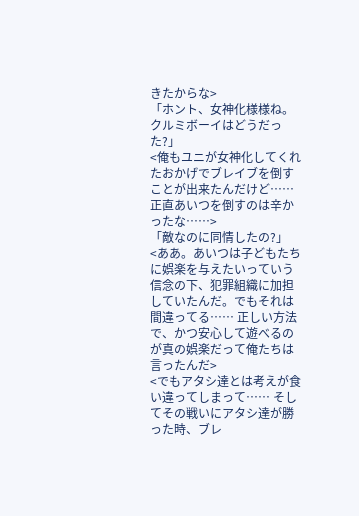きたからな>
「ホント、女神化様様ね。クルミボーイはどうだった?」
<俺もユニが女神化してくれたおかげでブレイブを倒すことが出来たんだけど…… 正直あいつを倒すのは辛かったな……>
「敵なのに同情したの?」
<ああ。あいつは子どもたちに娯楽を与えたいっていう信念の下、犯罪組織に加担していたんだ。でもそれは間違ってる…… 正しい方法で、かつ安心して遊べるのが真の娯楽だって俺たちは言ったんだ>
<でもアタシ達とは考えが食い違ってしまって…… そしてその戦いにアタシ達が勝った時、ブレ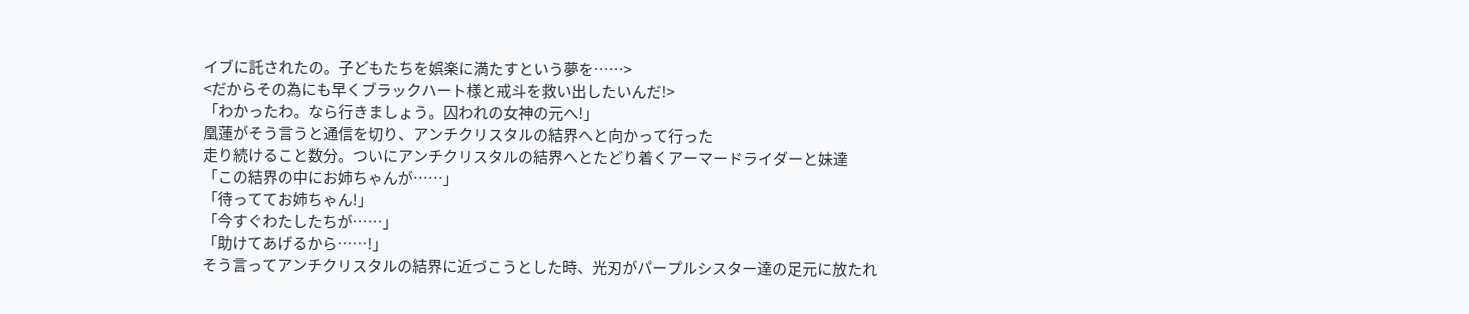イブに託されたの。子どもたちを娯楽に満たすという夢を……>
<だからその為にも早くブラックハート様と戒斗を救い出したいんだ!>
「わかったわ。なら行きましょう。囚われの女神の元へ!」
凰蓮がそう言うと通信を切り、アンチクリスタルの結界へと向かって行った
走り続けること数分。ついにアンチクリスタルの結界へとたどり着くアーマードライダーと妹達
「この結界の中にお姉ちゃんが……」
「待っててお姉ちゃん!」
「今すぐわたしたちが……」
「助けてあげるから……!」
そう言ってアンチクリスタルの結界に近づこうとした時、光刃がパープルシスター達の足元に放たれ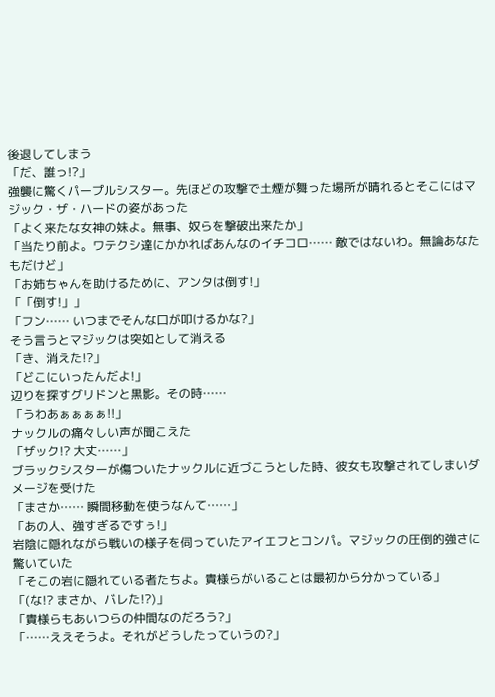後退してしまう
「だ、誰っ!?」
強襲に驚くパープルシスター。先ほどの攻撃で土煙が舞った場所が晴れるとそこにはマジック・ザ・ハードの姿があった
「よく来たな女神の妹よ。無事、奴らを撃破出来たか」
「当たり前よ。ワテクシ達にかかればあんなのイチコロ…… 敵ではないわ。無論あなたもだけど」
「お姉ちゃんを助けるために、アンタは倒す!」
「「倒す!」」
「フン…… いつまでそんな口が叩けるかな?」
そう言うとマジックは突如として消える
「き、消えた!?」
「どこにいったんだよ!」
辺りを探すグリドンと黒影。その時……
「うわあぁぁぁぁ!!」
ナックルの痛々しい声が聞こえた
「ザック!? 大丈……」
ブラックシスターが傷ついたナックルに近づこうとした時、彼女も攻撃されてしまいダメージを受けた
「まさか…… 瞬間移動を使うなんて……」
「あの人、強すぎるですぅ!」
岩陰に隠れながら戦いの様子を伺っていたアイエフとコンパ。マジックの圧倒的強さに驚いていた
「そこの岩に隠れている者たちよ。貴様らがいることは最初から分かっている」
「(な!? まさか、バレた!?)」
「貴様らもあいつらの仲間なのだろう?」
「……ええそうよ。それがどうしたっていうの?」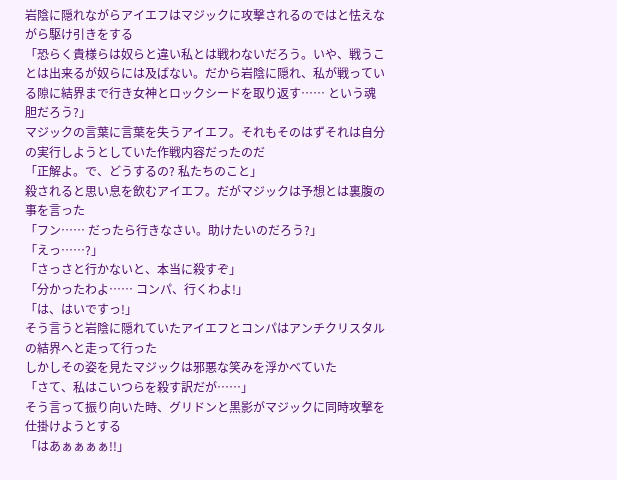岩陰に隠れながらアイエフはマジックに攻撃されるのではと怯えながら駆け引きをする
「恐らく貴様らは奴らと違い私とは戦わないだろう。いや、戦うことは出来るが奴らには及ばない。だから岩陰に隠れ、私が戦っている隙に結界まで行き女神とロックシードを取り返す…… という魂胆だろう?」
マジックの言葉に言葉を失うアイエフ。それもそのはずそれは自分の実行しようとしていた作戦内容だったのだ
「正解よ。で、どうするの? 私たちのこと」
殺されると思い息を飲むアイエフ。だがマジックは予想とは裏腹の事を言った
「フン…… だったら行きなさい。助けたいのだろう?」
「えっ……?」
「さっさと行かないと、本当に殺すぞ」
「分かったわよ…… コンパ、行くわよ!」
「は、はいですっ!」
そう言うと岩陰に隠れていたアイエフとコンパはアンチクリスタルの結界へと走って行った
しかしその姿を見たマジックは邪悪な笑みを浮かべていた
「さて、私はこいつらを殺す訳だが……」
そう言って振り向いた時、グリドンと黒影がマジックに同時攻撃を仕掛けようとする
「はあぁぁぁぁ!!」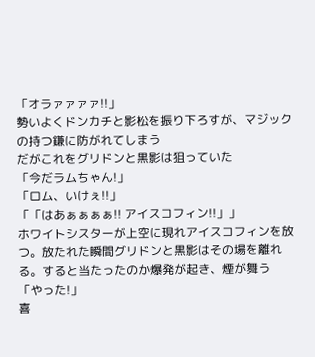「オラァァァァ!!」
勢いよくドンカチと影松を振り下ろすが、マジックの持つ鎌に防がれてしまう
だがこれをグリドンと黒影は狙っていた
「今だラムちゃん!」
「ロム、いけぇ!!」
「「はあぁぁぁぁ!! アイスコフィン!!」」
ホワイトシスターが上空に現れアイスコフィンを放つ。放たれた瞬間グリドンと黒影はその場を離れる。すると当たったのか爆発が起き、煙が舞う
「やった!」
喜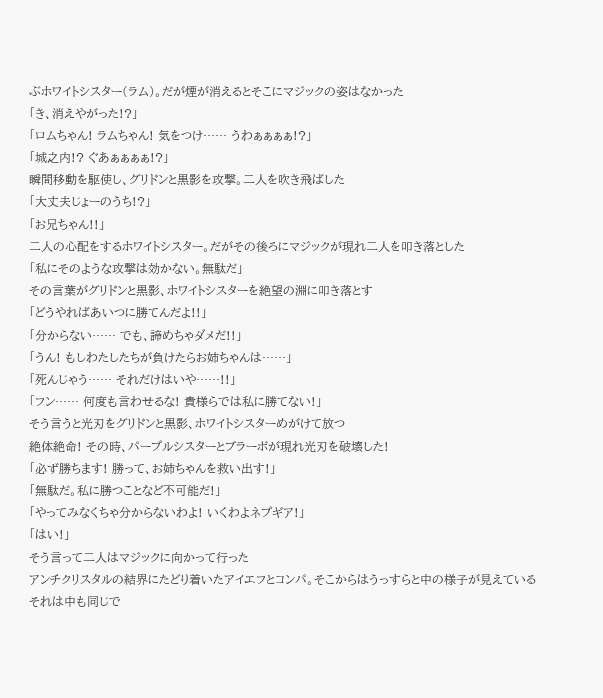ぶホワイトシスター(ラム)。だが煙が消えるとそこにマジックの姿はなかった
「き、消えやがった!?」
「ロムちゃん! ラムちゃん! 気をつけ…… うわぁぁぁぁ!?」
「城之内!? ぐあぁぁぁぁ!?」
瞬間移動を駆使し、グリドンと黒影を攻撃。二人を吹き飛ばした
「大丈夫じょーのうち!?」
「お兄ちゃん!!」
二人の心配をするホワイトシスター。だがその後ろにマジックが現れ二人を叩き落とした
「私にそのような攻撃は効かない。無駄だ」
その言葉がグリドンと黒影、ホワイトシスターを絶望の淵に叩き落とす
「どうやればあいつに勝てんだよ!!」
「分からない…… でも、諦めちゃダメだ!!」
「うん! もしわたしたちが負けたらお姉ちゃんは……」
「死んじゃう…… それだけはいや……!!」
「フン…… 何度も言わせるな! 貴様らでは私に勝てない!」
そう言うと光刃をグリドンと黒影、ホワイトシスターめがけて放つ
絶体絶命! その時、パープルシスターとブラーボが現れ光刃を破壊した!
「必ず勝ちます! 勝って、お姉ちゃんを救い出す!」
「無駄だ。私に勝つことなど不可能だ!」
「やってみなくちゃ分からないわよ! いくわよネプギア!」
「はい!」
そう言って二人はマジックに向かって行った
アンチクリスタルの結界にたどり着いたアイエフとコンパ。そこからはうっすらと中の様子が見えている
それは中も同じで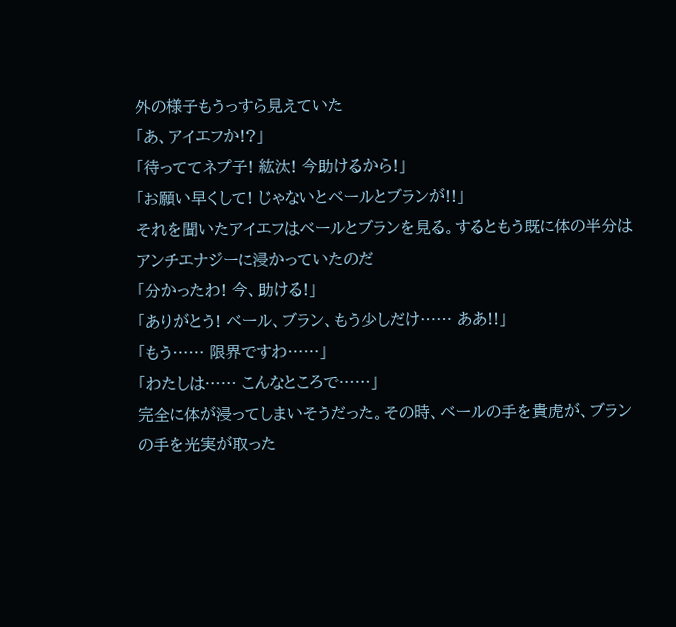外の様子もうっすら見えていた
「あ、アイエフか!?」
「待っててネプ子! 紘汰! 今助けるから!」
「お願い早くして! じゃないとベールとブランが!!」
それを聞いたアイエフはベールとブランを見る。するともう既に体の半分はアンチエナジーに浸かっていたのだ
「分かったわ! 今、助ける!」
「ありがとう! ベール、ブラン、もう少しだけ…… ああ!!」
「もう…… 限界ですわ……」
「わたしは…… こんなところで……」
完全に体が浸ってしまいそうだった。その時、ベールの手を貴虎が、ブランの手を光実が取った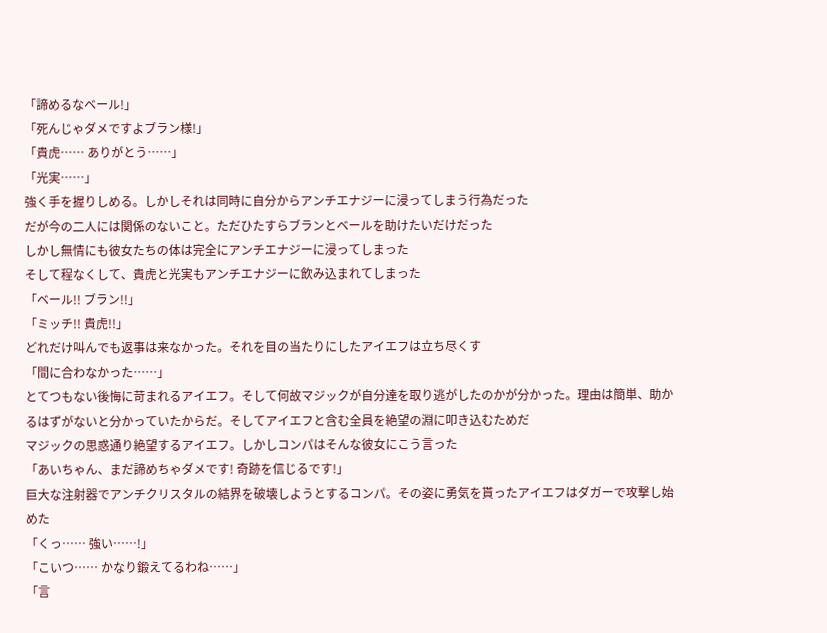「諦めるなベール!」
「死んじゃダメですよブラン様!」
「貴虎…… ありがとう……」
「光実……」
強く手を握りしめる。しかしそれは同時に自分からアンチエナジーに浸ってしまう行為だった
だが今の二人には関係のないこと。ただひたすらブランとベールを助けたいだけだった
しかし無情にも彼女たちの体は完全にアンチエナジーに浸ってしまった
そして程なくして、貴虎と光実もアンチエナジーに飲み込まれてしまった
「ベール!! ブラン!!」
「ミッチ!! 貴虎!!」
どれだけ叫んでも返事は来なかった。それを目の当たりにしたアイエフは立ち尽くす
「間に合わなかった……」
とてつもない後悔に苛まれるアイエフ。そして何故マジックが自分達を取り逃がしたのかが分かった。理由は簡単、助かるはずがないと分かっていたからだ。そしてアイエフと含む全員を絶望の淵に叩き込むためだ
マジックの思惑通り絶望するアイエフ。しかしコンパはそんな彼女にこう言った
「あいちゃん、まだ諦めちゃダメです! 奇跡を信じるです!」
巨大な注射器でアンチクリスタルの結界を破壊しようとするコンパ。その姿に勇気を貰ったアイエフはダガーで攻撃し始めた
「くっ…… 強い……!」
「こいつ…… かなり鍛えてるわね……」
「言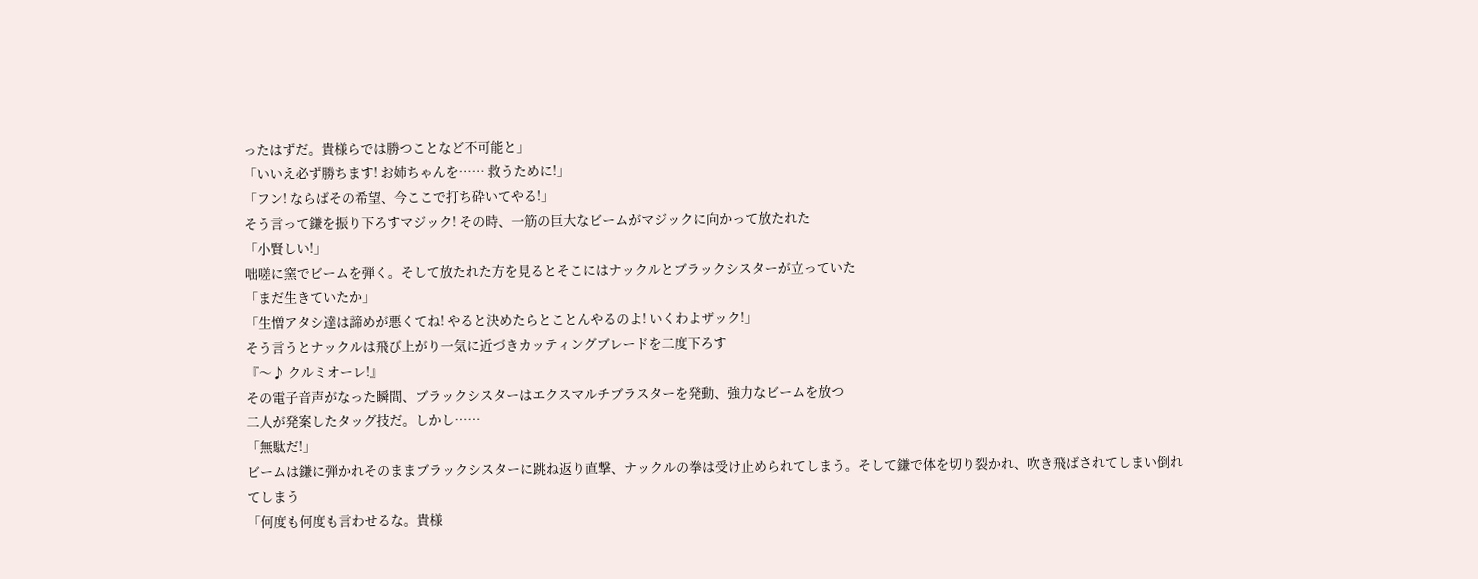ったはずだ。貴様らでは勝つことなど不可能と」
「いいえ必ず勝ちます! お姉ちゃんを…… 救うために!」
「フン! ならばその希望、今ここで打ち砕いてやる!」
そう言って鎌を振り下ろすマジック! その時、一筋の巨大なビームがマジックに向かって放たれた
「小賢しい!」
咄嗟に窯でビームを弾く。そして放たれた方を見るとそこにはナックルとブラックシスターが立っていた
「まだ生きていたか」
「生憎アタシ達は諦めが悪くてね! やると決めたらとことんやるのよ! いくわよザック!」
そう言うとナックルは飛び上がり一気に近づきカッティングブレードを二度下ろす
『〜♪ クルミオーレ!』
その電子音声がなった瞬間、ブラックシスターはエクスマルチブラスターを発動、強力なビームを放つ
二人が発案したタッグ技だ。しかし……
「無駄だ!」
ビームは鎌に弾かれそのままブラックシスターに跳ね返り直撃、ナックルの拳は受け止められてしまう。そして鎌で体を切り裂かれ、吹き飛ばされてしまい倒れてしまう
「何度も何度も言わせるな。貴様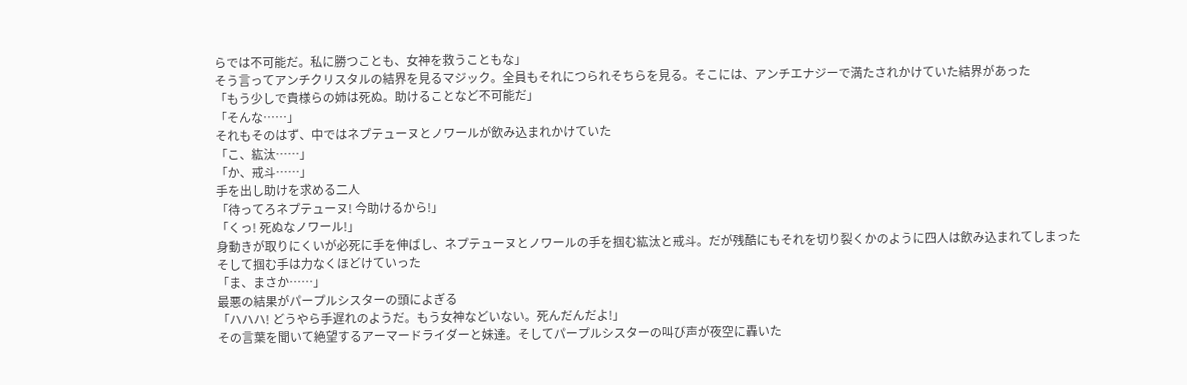らでは不可能だ。私に勝つことも、女神を救うこともな」
そう言ってアンチクリスタルの結界を見るマジック。全員もそれにつられそちらを見る。そこには、アンチエナジーで満たされかけていた結界があった
「もう少しで貴様らの姉は死ぬ。助けることなど不可能だ」
「そんな……」
それもそのはず、中ではネプテューヌとノワールが飲み込まれかけていた
「こ、紘汰……」
「か、戒斗……」
手を出し助けを求める二人
「待ってろネプテューヌ! 今助けるから!」
「くっ! 死ぬなノワール!」
身動きが取りにくいが必死に手を伸ばし、ネプテューヌとノワールの手を掴む紘汰と戒斗。だが残酷にもそれを切り裂くかのように四人は飲み込まれてしまった
そして掴む手は力なくほどけていった
「ま、まさか……」
最悪の結果がパープルシスターの頭によぎる
「ハハハ! どうやら手遅れのようだ。もう女神などいない。死んだんだよ!」
その言葉を聞いて絶望するアーマードライダーと妹達。そしてパープルシスターの叫び声が夜空に轟いた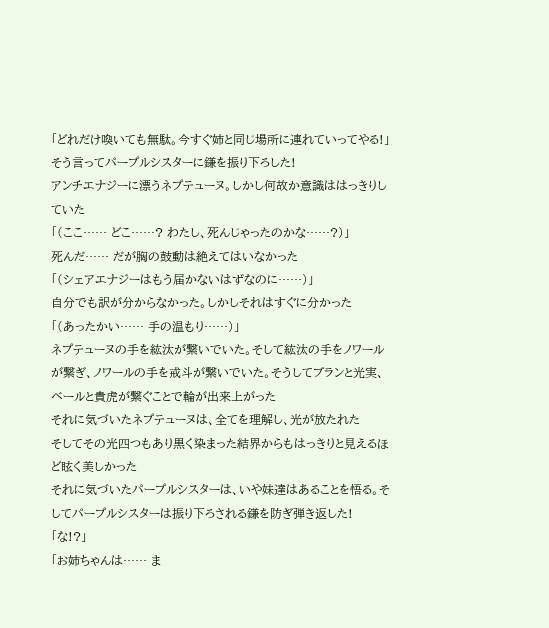「どれだけ喚いても無駄。今すぐ姉と同じ場所に連れていってやる!」
そう言ってパープルシスターに鎌を振り下ろした!
アンチエナジーに漂うネプテューヌ。しかし何故か意識ははっきりしていた
「(ここ…… どこ……? わたし、死んじゃったのかな……?)」
死んだ…… だが胸の鼓動は絶えてはいなかった
「(シェアエナジーはもう届かないはずなのに……)」
自分でも訳が分からなかった。しかしそれはすぐに分かった
「(あったかい…… 手の温もり……)」
ネプテューヌの手を紘汰が繋いでいた。そして紘汰の手をノワールが繋ぎ、ノワールの手を戒斗が繋いでいた。そうしてブランと光実、ベールと貴虎が繋ぐことで輪が出来上がった
それに気づいたネプテューヌは、全てを理解し、光が放たれた
そしてその光四つもあり黒く染まった結界からもはっきりと見えるほど眩く美しかった
それに気づいたパープルシスターは、いや妹達はあることを悟る。そしてパープルシスターは振り下ろされる鎌を防ぎ弾き返した!
「な!?」
「お姉ちゃんは…… ま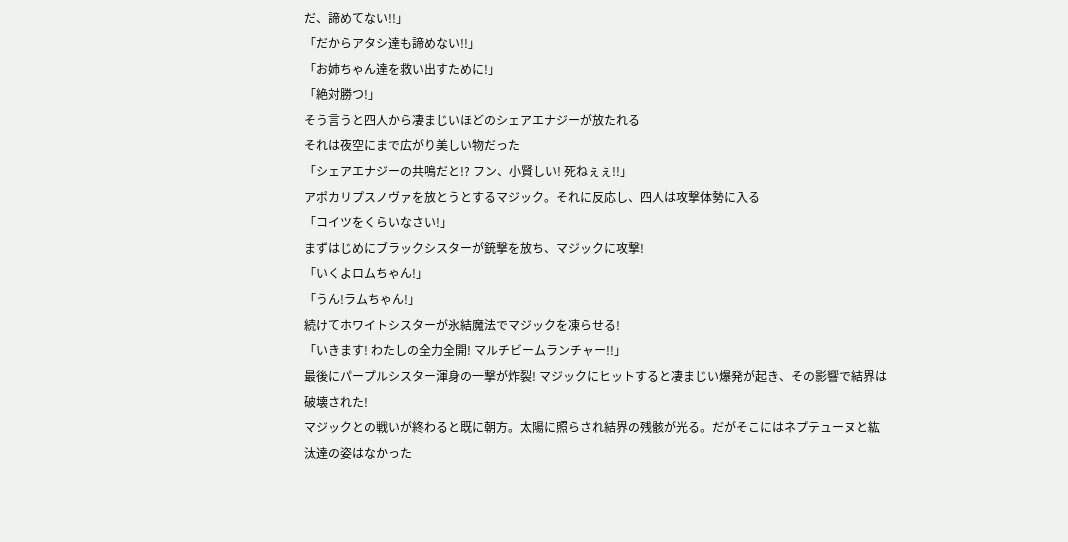だ、諦めてない!!」
「だからアタシ達も諦めない!!」
「お姉ちゃん達を救い出すために!」
「絶対勝つ!」
そう言うと四人から凄まじいほどのシェアエナジーが放たれる
それは夜空にまで広がり美しい物だった
「シェアエナジーの共鳴だと!? フン、小賢しい! 死ねぇぇ!!」
アポカリプスノヴァを放とうとするマジック。それに反応し、四人は攻撃体勢に入る
「コイツをくらいなさい!」
まずはじめにブラックシスターが銃撃を放ち、マジックに攻撃!
「いくよロムちゃん!」
「うん!ラムちゃん!」
続けてホワイトシスターが氷結魔法でマジックを凍らせる!
「いきます! わたしの全力全開! マルチビームランチャー!!」
最後にパープルシスター渾身の一撃が炸裂! マジックにヒットすると凄まじい爆発が起き、その影響で結界は破壊された!
マジックとの戦いが終わると既に朝方。太陽に照らされ結界の残骸が光る。だがそこにはネプテューヌと紘汰達の姿はなかった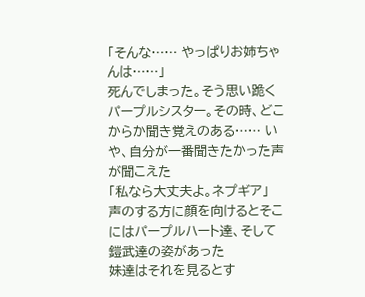「そんな…… やっぱりお姉ちゃんは……」
死んでしまった。そう思い跪くパープルシスター。その時、どこからか聞き覚えのある…… いや、自分が一番聞きたかった声が聞こえた
「私なら大丈夫よ。ネプギア」
声のする方に顔を向けるとそこにはパープルハート達、そして鎧武達の姿があった
妹達はそれを見るとす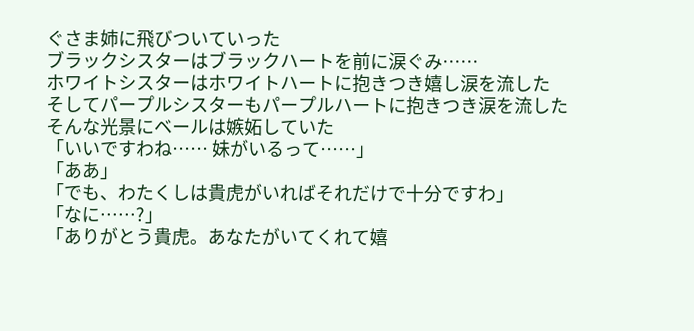ぐさま姉に飛びついていった
ブラックシスターはブラックハートを前に涙ぐみ……
ホワイトシスターはホワイトハートに抱きつき嬉し涙を流した
そしてパープルシスターもパープルハートに抱きつき涙を流した
そんな光景にベールは嫉妬していた
「いいですわね…… 妹がいるって……」
「ああ」
「でも、わたくしは貴虎がいればそれだけで十分ですわ」
「なに……?」
「ありがとう貴虎。あなたがいてくれて嬉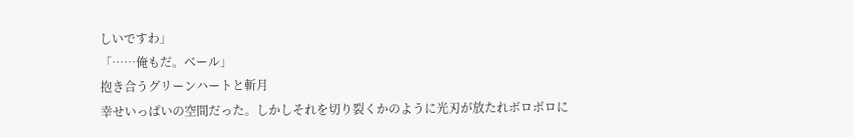しいですわ」
「……俺もだ。ベール」
抱き合うグリーンハートと斬月
幸せいっぱいの空間だった。しかしそれを切り裂くかのように光刃が放たれボロボロに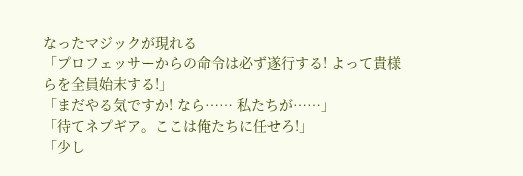なったマジックが現れる
「プロフェッサーからの命令は必ず遂行する! よって貴様らを全員始末する!」
「まだやる気ですか! なら…… 私たちが……」
「待てネプギア。ここは俺たちに任せろ!」
「少し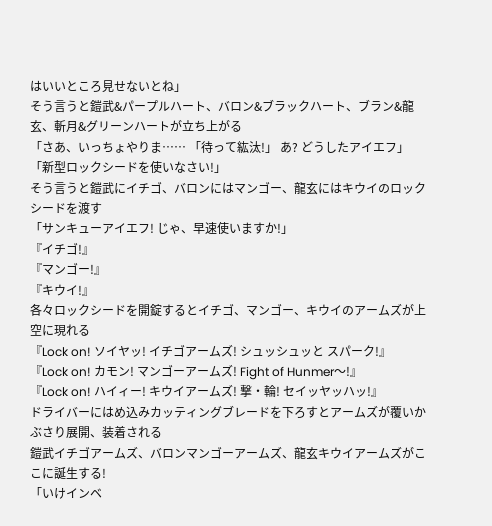はいいところ見せないとね」
そう言うと鎧武&パープルハート、バロン&ブラックハート、ブラン&龍玄、斬月&グリーンハートが立ち上がる
「さあ、いっちょやりま…… 「待って紘汰!」 あ? どうしたアイエフ」
「新型ロックシードを使いなさい!」
そう言うと鎧武にイチゴ、バロンにはマンゴー、龍玄にはキウイのロックシードを渡す
「サンキューアイエフ! じゃ、早速使いますか!」
『イチゴ!』
『マンゴー!』
『キウイ!』
各々ロックシードを開錠するとイチゴ、マンゴー、キウイのアームズが上空に現れる
『Lock on! ソイヤッ! イチゴアームズ! シュッシュッと スパーク!』
『Lock on! カモン! マンゴーアームズ! Fight of Hunmer〜!』
『Lock on! ハイィー! キウイアームズ! 撃・輪! セイッヤッハッ!』
ドライバーにはめ込みカッティングブレードを下ろすとアームズが覆いかぶさり展開、装着される
鎧武イチゴアームズ、バロンマンゴーアームズ、龍玄キウイアームズがここに誕生する!
「いけインベ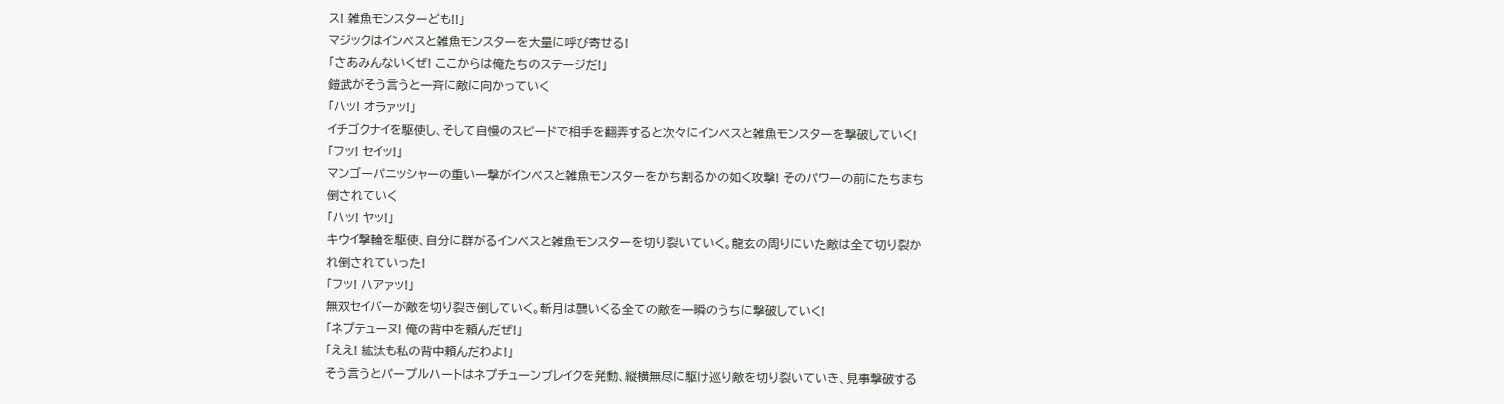ス! 雑魚モンスターども!!」
マジックはインベスと雑魚モンスターを大量に呼び寄せる!
「さあみんないくぜ! ここからは俺たちのステージだ!」
鎧武がそう言うと一斉に敵に向かっていく
「ハッ! オラァッ!」
イチゴクナイを駆使し、そして自慢のスピードで相手を翻弄すると次々にインベスと雑魚モンスターを撃破していく!
「フッ! セイッ!」
マンゴーパニッシャーの重い一撃がインベスと雑魚モンスターをかち割るかの如く攻撃! そのパワーの前にたちまち倒されていく
「ハッ! ヤッ!」
キウイ撃輪を駆使、自分に群がるインベスと雑魚モンスターを切り裂いていく。龍玄の周りにいた敵は全て切り裂かれ倒されていった!
「フッ! ハアァッ!」
無双セイバーが敵を切り裂き倒していく。斬月は襲いくる全ての敵を一瞬のうちに撃破していく!
「ネプテューヌ! 俺の背中を頼んだぜ!」
「ええ! 紘汰も私の背中頼んだわよ!」
そう言うとパープルハートはネプチューンブレイクを発動、縦横無尽に駆け巡り敵を切り裂いていき、見事撃破する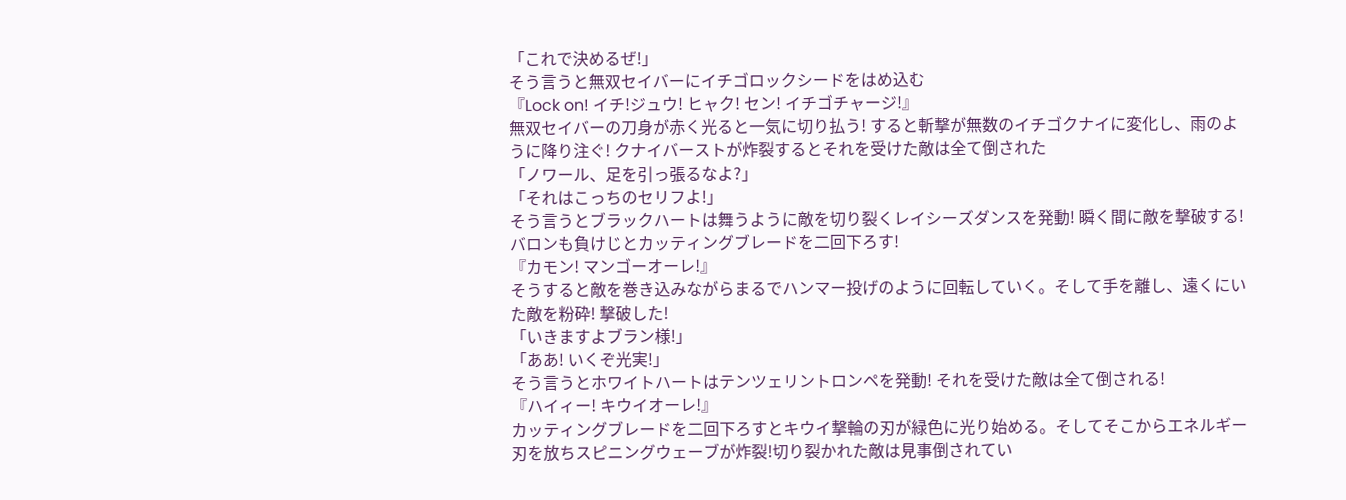「これで決めるぜ!」
そう言うと無双セイバーにイチゴロックシードをはめ込む
『Lock on! イチ!ジュウ! ヒャク! セン! イチゴチャージ!』
無双セイバーの刀身が赤く光ると一気に切り払う! すると斬撃が無数のイチゴクナイに変化し、雨のように降り注ぐ! クナイバーストが炸裂するとそれを受けた敵は全て倒された
「ノワール、足を引っ張るなよ?」
「それはこっちのセリフよ!」
そう言うとブラックハートは舞うように敵を切り裂くレイシーズダンスを発動! 瞬く間に敵を撃破する!
バロンも負けじとカッティングブレードを二回下ろす!
『カモン! マンゴーオーレ!』
そうすると敵を巻き込みながらまるでハンマー投げのように回転していく。そして手を離し、遠くにいた敵を粉砕! 撃破した!
「いきますよブラン様!」
「ああ! いくぞ光実!」
そう言うとホワイトハートはテンツェリントロンペを発動! それを受けた敵は全て倒される!
『ハイィー! キウイオーレ!』
カッティングブレードを二回下ろすとキウイ撃輪の刃が緑色に光り始める。そしてそこからエネルギー刃を放ちスピニングウェーブが炸裂!切り裂かれた敵は見事倒されてい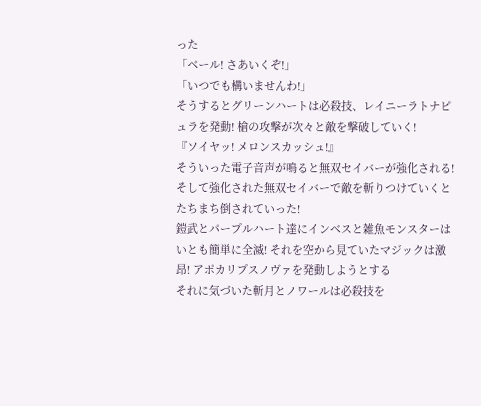った
「ベール! さあいくぞ!」
「いつでも構いませんわ!」
そうするとグリーンハートは必殺技、レイニーラトナピュラを発動! 槍の攻撃が次々と敵を撃破していく!
『ソイヤッ! メロンスカッシュ!』
そういった電子音声が鳴ると無双セイバーが強化される! そして強化された無双セイバーで敵を斬りつけていくとたちまち倒されていった!
鎧武とパープルハート達にインベスと雑魚モンスターはいとも簡単に全滅! それを空から見ていたマジックは激昂! アポカリプスノヴァを発動しようとする
それに気づいた斬月とノワールは必殺技を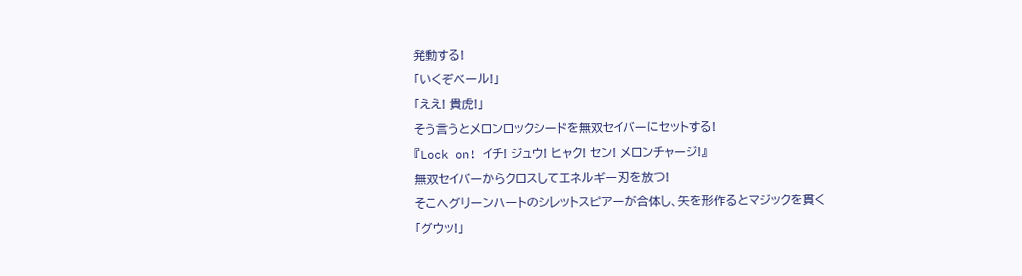発動する!
「いくぞベール!」
「ええ! 貴虎!」
そう言うとメロンロックシードを無双セイバーにセットする!
『Lock on! イチ! ジュウ! ヒャク! セン! メロンチャージ!』
無双セイバーからクロスしてエネルギー刃を放つ!
そこへグリーンハートのシレットスピアーが合体し、矢を形作るとマジックを貫く
「グウッ!」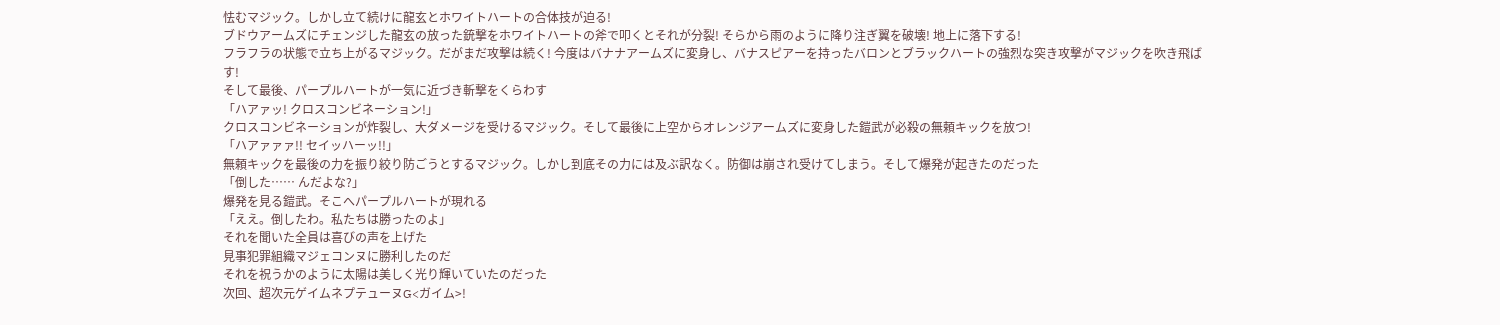怯むマジック。しかし立て続けに龍玄とホワイトハートの合体技が迫る!
ブドウアームズにチェンジした龍玄の放った銃撃をホワイトハートの斧で叩くとそれが分裂! そらから雨のように降り注ぎ翼を破壊! 地上に落下する!
フラフラの状態で立ち上がるマジック。だがまだ攻撃は続く! 今度はバナナアームズに変身し、バナスピアーを持ったバロンとブラックハートの強烈な突き攻撃がマジックを吹き飛ばす!
そして最後、パープルハートが一気に近づき斬撃をくらわす
「ハアァッ! クロスコンビネーション!」
クロスコンビネーションが炸裂し、大ダメージを受けるマジック。そして最後に上空からオレンジアームズに変身した鎧武が必殺の無頼キックを放つ!
「ハアァァァ!! セイッハーッ!!」
無頼キックを最後の力を振り絞り防ごうとするマジック。しかし到底その力には及ぶ訳なく。防御は崩され受けてしまう。そして爆発が起きたのだった
「倒した…… んだよな?」
爆発を見る鎧武。そこへパープルハートが現れる
「ええ。倒したわ。私たちは勝ったのよ」
それを聞いた全員は喜びの声を上げた
見事犯罪組織マジェコンヌに勝利したのだ
それを祝うかのように太陽は美しく光り輝いていたのだった
次回、超次元ゲイムネプテューヌG<ガイム>!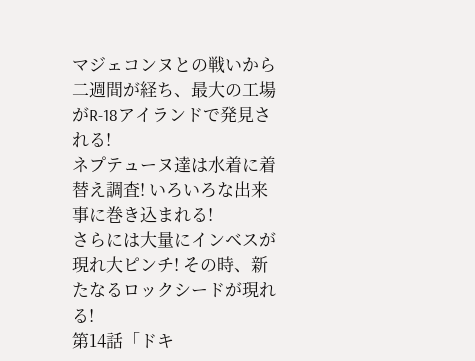マジェコンヌとの戦いから二週間が経ち、最大の工場がR-18アイランドで発見される!
ネプテューヌ達は水着に着替え調査! いろいろな出来事に巻き込まれる!
さらには大量にインベスが現れ大ピンチ! その時、新たなるロックシードが現れる!
第14話「ドキ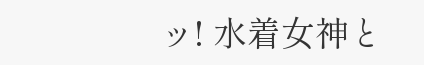ッ! 水着女神と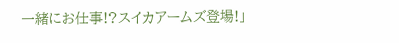一緒にお仕事!?スイカアームズ登場!」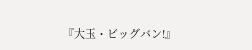『大玉・ビッグバン!』